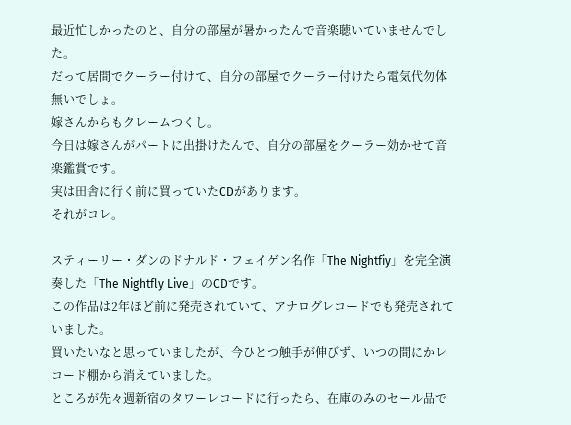最近忙しかったのと、自分の部屋が暑かったんで音楽聴いていませんでした。
だって居間でクーラー付けて、自分の部屋でクーラー付けたら電気代勿体無いでしょ。
嫁さんからもクレームつくし。
今日は嫁さんがパートに出掛けたんで、自分の部屋をクーラー効かせて音楽鑑賞です。
実は田舎に行く前に買っていたCDがあります。
それがコレ。

スティーリー・ダンのドナルド・フェイゲン名作「The Nightfiy」を完全演奏した「The Nightfly Live」のCDです。
この作品は2年ほど前に発売されていて、アナログレコードでも発売されていました。
買いたいなと思っていましたが、今ひとつ触手が伸びず、いつの間にかレコード棚から消えていました。
ところが先々週新宿のタワーレコードに行ったら、在庫のみのセール品で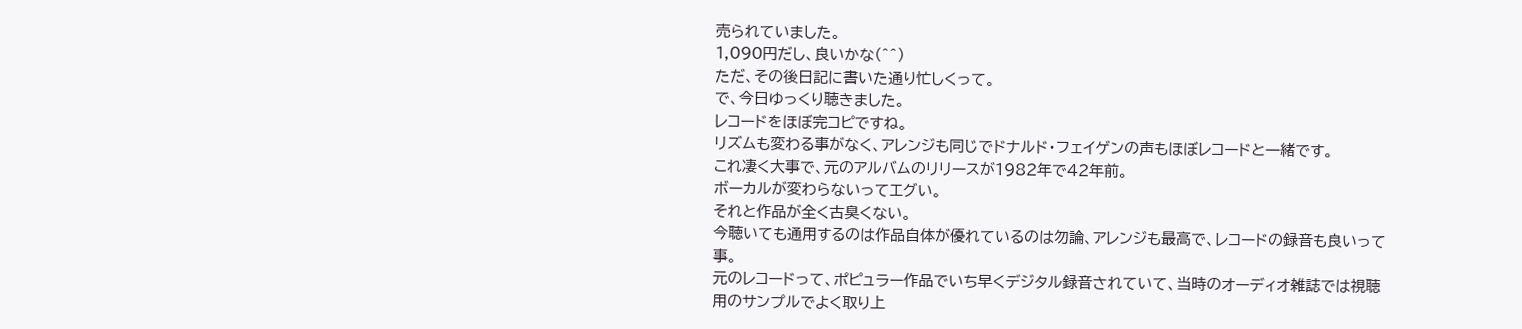売られていました。
1,090円だし、良いかな(^^)
ただ、その後日記に書いた通り忙しくって。
で、今日ゆっくり聴きました。
レコードをほぼ完コピですね。
リズムも変わる事がなく、アレンジも同じでドナルド・フェイゲンの声もほぼレコードと一緒です。
これ凄く大事で、元のアルバムのリリースが1982年で42年前。
ボーカルが変わらないってエグい。
それと作品が全く古臭くない。
今聴いても通用するのは作品自体が優れているのは勿論、アレンジも最高で、レコードの録音も良いって事。
元のレコードって、ポピュラー作品でいち早くデジタル録音されていて、当時のオーディオ雑誌では視聴用のサンプルでよく取り上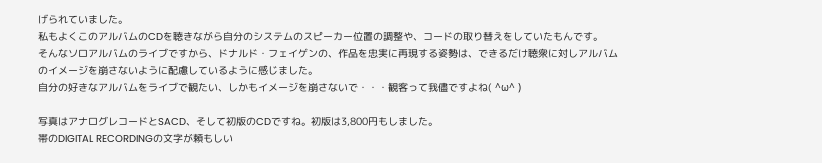げられていました。
私もよくこのアルバムのCDを聴きながら自分のシステムのスピーカー位置の調整や、コードの取り替えをしていたもんです。
そんなソロアルバムのライブですから、ドナルド・フェイゲンの、作品を忠実に再現する姿勢は、できるだけ聴衆に対しアルバムのイメージを崩さないように配慮しているように感じました。
自分の好きなアルバムをライブで観たい、しかもイメージを崩さないで・・・観客って我儘ですよね( ^ω^ )

写真はアナログレコードとSACD、そして初版のCDですね。初版は3,800円もしました。
帯のDIGITAL RECORDINGの文字が頼もしい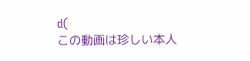d(
この動画は珍しい本人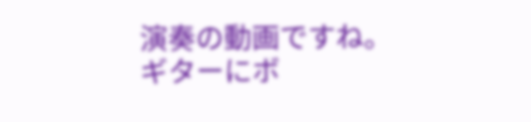演奏の動画ですね。
ギターにボ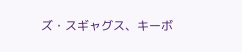ズ・スギャグス、キーボ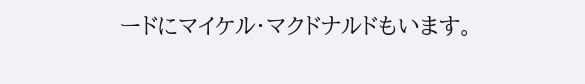ードにマイケル・マクドナルドもいます。